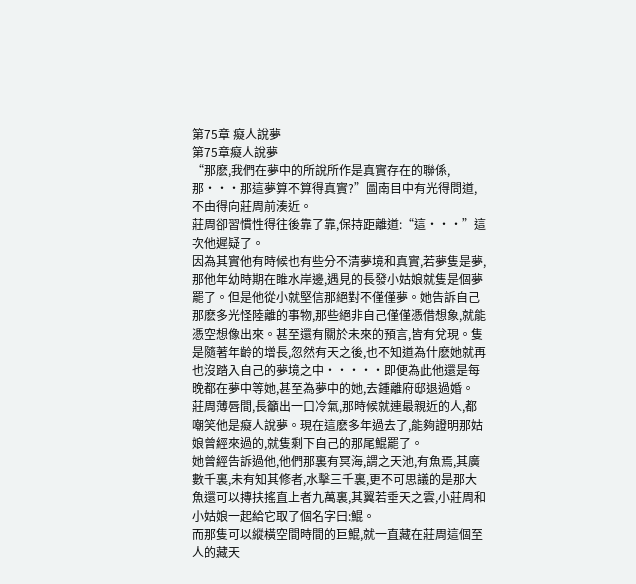第75章 癡人說夢
第75章癡人說夢
“那麽,我們在夢中的所說所作是真實存在的聯係,那···那這夢算不算得真實?”圖南目中有光得問道,不由得向莊周前湊近。
莊周卻習慣性得往後靠了靠,保持距離道:“這···”這次他遲疑了。
因為其實他有時候也有些分不清夢境和真實,若夢隻是夢,那他年幼時期在睢水岸邊,遇見的長發小姑娘就隻是個夢罷了。但是他從小就堅信那絕對不僅僅夢。她告訴自己那麽多光怪陸離的事物,那些絕非自己僅僅憑借想象,就能憑空想像出來。甚至還有關於未來的預言,皆有兌現。隻是隨著年齡的增長,忽然有天之後,也不知道為什麽她就再也沒踏入自己的夢境之中·····即便為此他還是每晚都在夢中等她,甚至為夢中的她,去鍾離府邸退過婚。
莊周薄唇間,長籲出一口冷氣,那時候就連最親近的人,都嘲笑他是癡人說夢。現在這麽多年過去了,能夠證明那姑娘曾經來過的,就隻剩下自己的那尾鯤罷了。
她曾經告訴過他,他們那裏有冥海,謂之天池,有魚焉,其廣數千裏,未有知其修者,水擊三千裏,更不可思議的是那大魚還可以摶扶搖直上者九萬裏,其翼若垂天之雲,小莊周和小姑娘一起給它取了個名字曰:鯤。
而那隻可以縱橫空間時間的巨鯤,就一直藏在莊周這個至人的藏天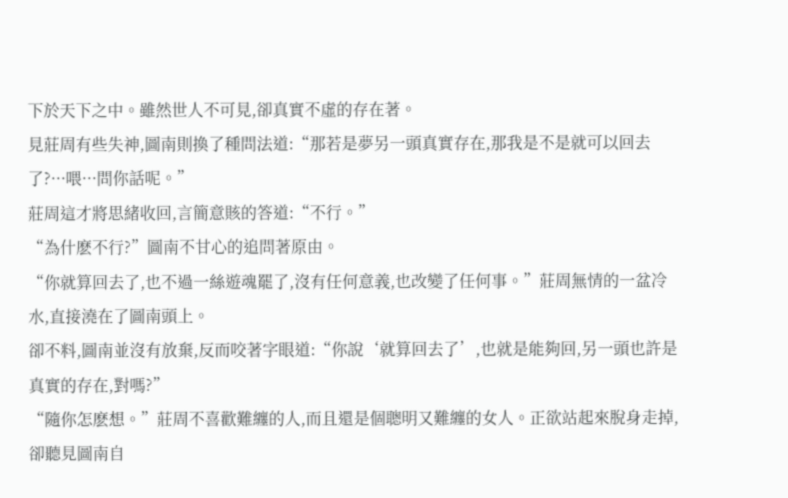下於天下之中。雖然世人不可見,卻真實不虛的存在著。
見莊周有些失神,圖南則換了種問法道:“那若是夢另一頭真實存在,那我是不是就可以回去了?···喂···問你話呢。”
莊周這才將思緒收回,言簡意賅的答道:“不行。”
“為什麽不行?”圖南不甘心的追問著原由。
“你就算回去了,也不過一絲遊魂罷了,沒有任何意義,也改變了任何事。”莊周無情的一盆冷水,直接澆在了圖南頭上。
卻不料,圖南並沒有放棄,反而咬著字眼道:“你說‘就算回去了’,也就是能夠回,另一頭也許是真實的存在,對嗎?”
“隨你怎麽想。”莊周不喜歡難纏的人,而且還是個聰明又難纏的女人。正欲站起來脫身走掉,卻聽見圖南自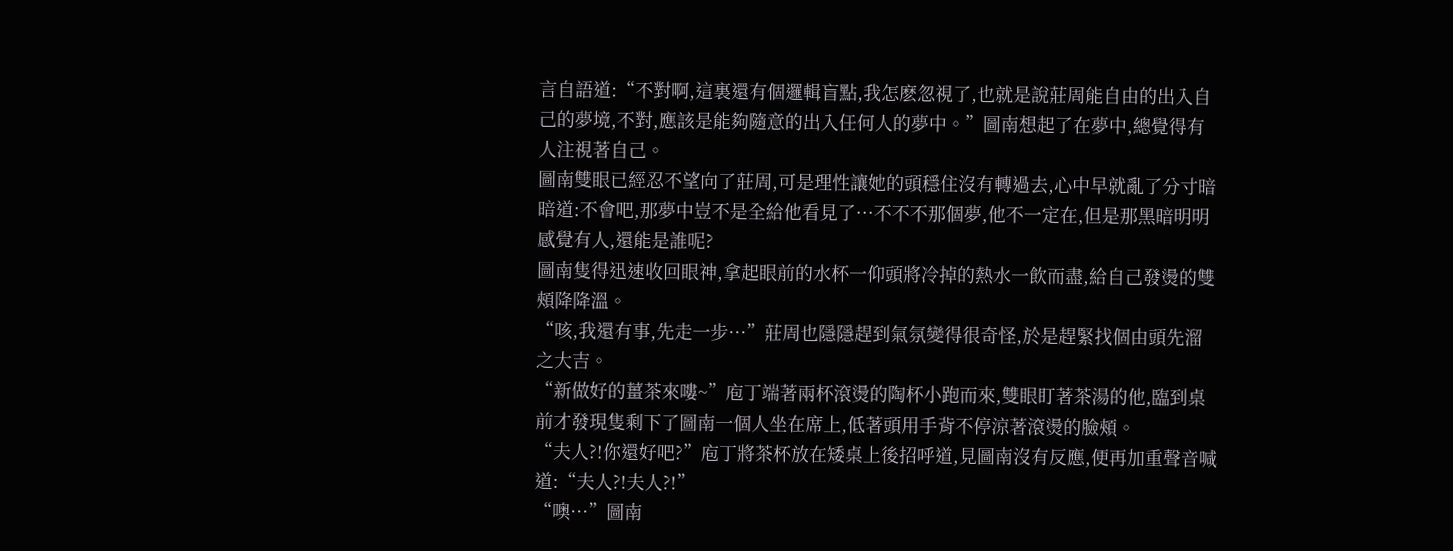言自語道:“不對啊,這裏還有個邏輯盲點,我怎麽忽視了,也就是說莊周能自由的出入自己的夢境,不對,應該是能夠隨意的出入任何人的夢中。”圖南想起了在夢中,總覺得有人注視著自己。
圖南雙眼已經忍不望向了莊周,可是理性讓她的頭穩住沒有轉過去,心中早就亂了分寸暗暗道:不會吧,那夢中豈不是全給他看見了···不不不那個夢,他不一定在,但是那黑暗明明感覺有人,還能是誰呢?
圖南隻得迅速收回眼神,拿起眼前的水杯一仰頭將冷掉的熱水一飲而盡,給自己發燙的雙頰降降溫。
“咳,我還有事,先走一步···”莊周也隱隱趕到氣氛變得很奇怪,於是趕緊找個由頭先溜之大吉。
“新做好的薑茶來嘍~”庖丁端著兩杯滾燙的陶杯小跑而來,雙眼盯著茶湯的他,臨到桌前才發現隻剩下了圖南一個人坐在席上,低著頭用手背不停涼著滾燙的臉頰。
“夫人?!你還好吧?”庖丁將茶杯放在矮桌上後招呼道,見圖南沒有反應,便再加重聲音喊道:“夫人?!夫人?!”
“噢···”圖南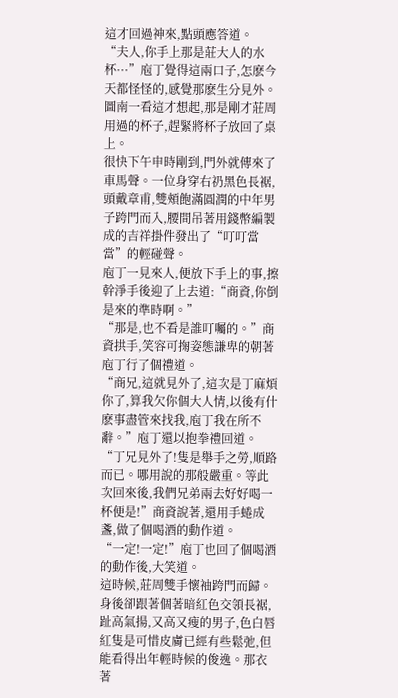這才回過神來,點頭應答道。
“夫人,你手上那是莊大人的水杯···”庖丁覺得這兩口子,怎麽今天都怪怪的,感覺那麽生分見外。
圖南一看這才想起,那是剛才莊周用過的杯子,趕緊將杯子放回了桌上。
很快下午申時剛到,門外就傳來了車馬聲。一位身穿右礽黑色長裾,頭戴章甫,雙頰飽滿圓潤的中年男子跨門而入,腰間吊著用錢幣編製成的吉祥掛件發出了“叮叮當當”的輕碰聲。
庖丁一見來人,便放下手上的事,擦幹淨手後迎了上去道:“商資,你倒是來的準時啊。”
“那是,也不看是誰叮囑的。”商資拱手,笑容可掬姿態謙卑的朝著庖丁行了個禮道。
“商兄,這就見外了,這次是丁麻煩你了,算我欠你個大人情,以後有什麽事盡管來找我,庖丁我在所不辭。”庖丁還以抱拳禮回道。
“丁兄見外了!隻是舉手之勞,順路而已。哪用說的那般嚴重。等此次回來後,我們兄弟兩去好好喝一杯便是!”商資說著,還用手蜷成盞,做了個喝酒的動作道。
“一定!一定!”庖丁也回了個喝酒的動作後,大笑道。
這時候,莊周雙手懷袖跨門而歸。身後卻跟著個著暗紅色交領長裾,趾高氣揚,又高又瘦的男子,色白唇紅隻是可惜皮膚已經有些鬆弛,但能看得出年輕時候的俊逸。那衣著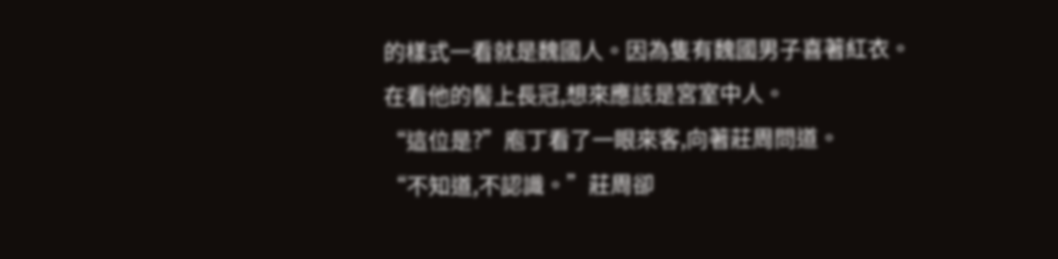的樣式一看就是魏國人。因為隻有魏國男子喜著紅衣。
在看他的髻上長冠,想來應該是宮室中人。
“這位是?”庖丁看了一眼來客,向著莊周問道。
“不知道,不認識。”莊周卻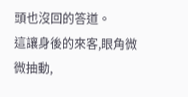頭也沒回的答道。
這讓身後的來客,眼角微微抽動,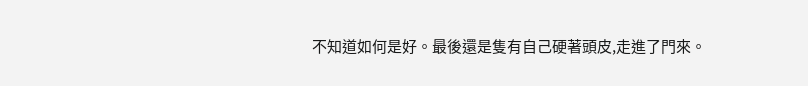不知道如何是好。最後還是隻有自己硬著頭皮,走進了門來。